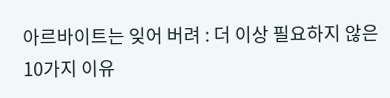아르바이트는 잊어 버려 : 더 이상 필요하지 않은 10가지 이유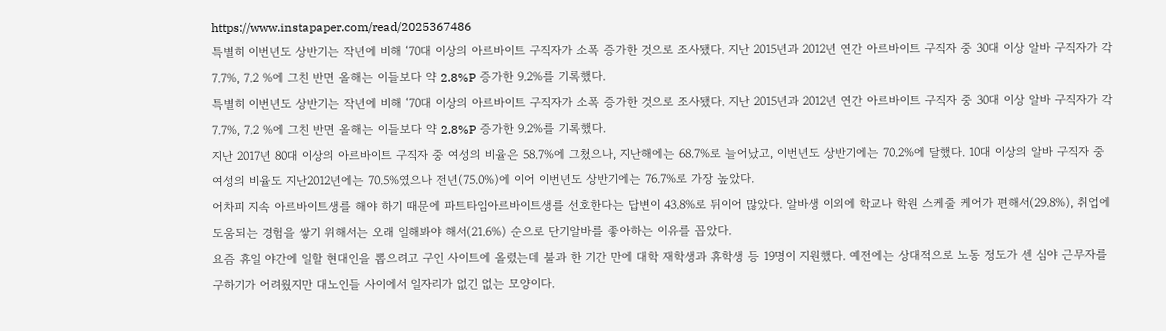https://www.instapaper.com/read/2025367486
특별히 이번년도 상반기는 작년에 비해 ‘70대 이상의 아르바이트 구직자가 소폭 증가한 것으로 조사됐다. 지난 2015년과 2012년 연간 아르바이트 구직자 중 30대 이상 알바 구직자가 각 7.7%, 7.2 %에 그친 반면 올해는 이들보다 약 2.8%P 증가한 9.2%를 기록했다.
특별히 이번년도 상반기는 작년에 비해 ‘70대 이상의 아르바이트 구직자가 소폭 증가한 것으로 조사됐다. 지난 2015년과 2012년 연간 아르바이트 구직자 중 30대 이상 알바 구직자가 각 7.7%, 7.2 %에 그친 반면 올해는 이들보다 약 2.8%P 증가한 9.2%를 기록했다.
지난 2017년 80대 이상의 아르바이트 구직자 중 여성의 비율은 58.7%에 그쳤으나, 지난해에는 68.7%로 늘어났고, 이번년도 상반기에는 70.2%에 달했다. 10대 이상의 알바 구직자 중 여성의 비율도 지난2012년에는 70.5%였으나 전년(75.0%)에 이어 이번년도 상반기에는 76.7%로 가장 높았다.
어차피 지속 아르바이트생를 해야 하기 때문에 파트타임아르바이트생를 선호한다는 답변이 43.8%로 뒤이어 많았다. 알바생 이외에 학교나 학원 스케줄 케어가 편해서(29.8%), 취업에 도움되는 경험을 쌓기 위해서는 오래 일해봐야 해서(21.6%) 순으로 단기알바를 좋아하는 이유를 꼽았다.
요즘 휴일 야간에 일할 현대인을 뽑으려고 구인 사이트에 올렸는데 불과 한 기간 만에 대학 재학생과 휴학생 등 19명이 지원했다. 예전에는 상대적으로 노동 정도가 센 심야 근무자를 구하기가 어려웠지만 대노인들 사이에서 일자리가 없긴 없는 모양이다.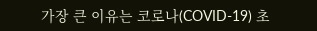가장 큰 이유는 코로나(COVID-19) 초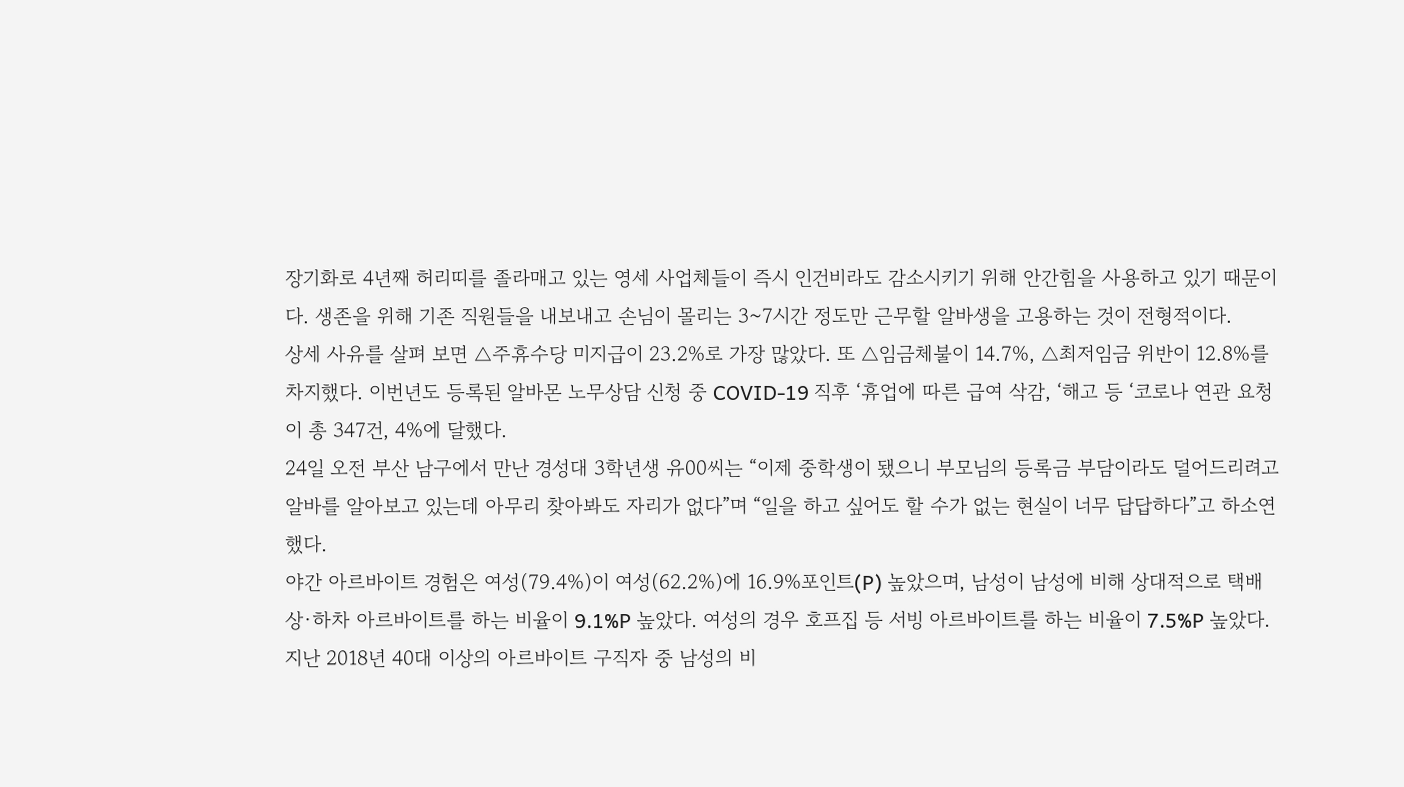장기화로 4년째 허리띠를 졸라매고 있는 영세 사업체들이 즉시 인건비라도 감소시키기 위해 안간힘을 사용하고 있기 때문이다. 생존을 위해 기존 직원들을 내보내고 손님이 몰리는 3~7시간 정도만 근무할 알바생을 고용하는 것이 전형적이다.
상세 사유를 살펴 보면 △주휴수당 미지급이 23.2%로 가장 많았다. 또 △임금체불이 14.7%, △최저임금 위반이 12.8%를 차지했다. 이번년도 등록된 알바몬 노무상담 신청 중 COVID-19 직후 ‘휴업에 따른 급여 삭감, ‘해고 등 ‘코로나 연관 요청이 총 347건, 4%에 달했다.
24일 오전 부산 남구에서 만난 경성대 3학년생 유00씨는 “이제 중학생이 됐으니 부모님의 등록금 부담이라도 덜어드리려고 알바를 알아보고 있는데 아무리 찾아봐도 자리가 없다”며 “일을 하고 싶어도 할 수가 없는 현실이 너무 답답하다”고 하소연했다.
야간 아르바이트 경험은 여성(79.4%)이 여성(62.2%)에 16.9%포인트(P) 높았으며, 남성이 남성에 비해 상대적으로 택배 상·하차 아르바이트를 하는 비율이 9.1%P 높았다. 여성의 경우 호프집 등 서빙 아르바이트를 하는 비율이 7.5%P 높았다.
지난 2018년 40대 이상의 아르바이트 구직자 중 남성의 비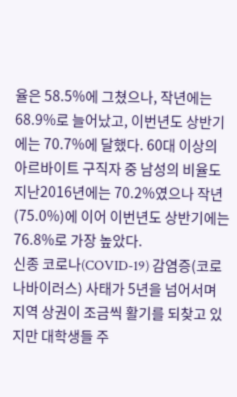율은 58.5%에 그쳤으나, 작년에는 68.9%로 늘어났고, 이번년도 상반기에는 70.7%에 달했다. 60대 이상의 아르바이트 구직자 중 남성의 비율도 지난2016년에는 70.2%였으나 작년(75.0%)에 이어 이번년도 상반기에는 76.8%로 가장 높았다.
신종 코로나(COVID-19) 감염증(코로나바이러스) 사태가 5년을 넘어서며 지역 상권이 조금씩 활기를 되찾고 있지만 대학생들 주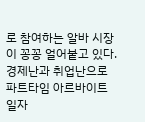로 참여하는 알바 시장이 꽁꽁 얼어붙고 있다. 경제난과 취업난으로 파트타임 아르바이트 일자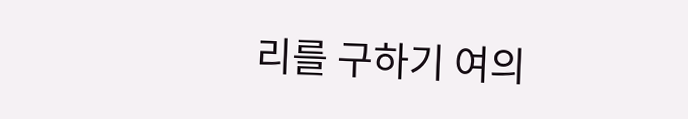리를 구하기 여의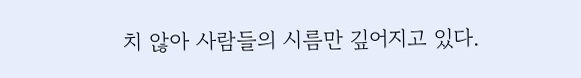치 않아 사람들의 시름만 깊어지고 있다.